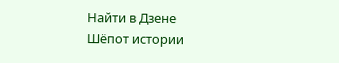Найти в Дзене
Шёпот истории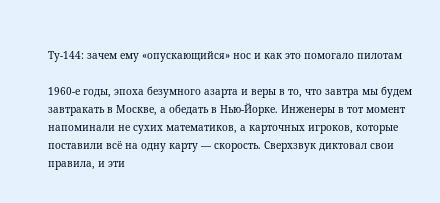Ту-144: зачем ему «опускающийся» нос и как это помогало пилотам

1960-е годы, эпоха безумного азарта и веры в то, что завтра мы будем завтракать в Москве, а обедать в Нью-Йорке. Инженеры в тот момент напоминали не сухих математиков, а карточных игроков, которые поставили всё на одну карту — скорость. Сверхзвук диктовал свои правила, и эти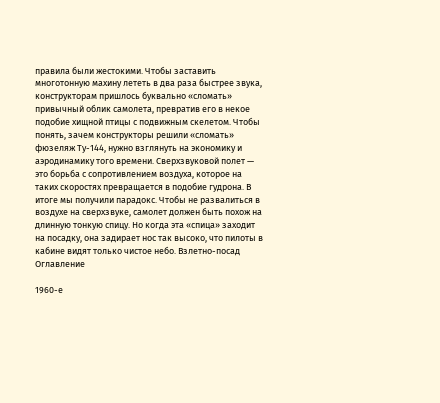правила были жестокими. Чтобы заставить многотонную махину лететь в два раза быстрее звука, конструкторам пришлось буквально «сломать» привычный облик самолета, превратив его в некое подобие хищной птицы с подвижным скелетом. Чтобы понять, зачем конструкторы решили «сломать» фюзеляж Ту-144, нужно взглянуть на экономику и аэродинамику того времени. Сверхзвуковой полет — это борьба с сопротивлением воздуха, которое на таких скоростях превращается в подобие гудрона. В итоге мы получили парадокс. Чтобы не развалиться в воздухе на сверхзвуке, самолет должен быть похож на длинную тонкую спицу. Но когда эта «спица» заходит на посадку, она задирает нос так высоко, что пилоты в кабине видят только чистое небо. Взлетно-посад
Оглавление

1960-е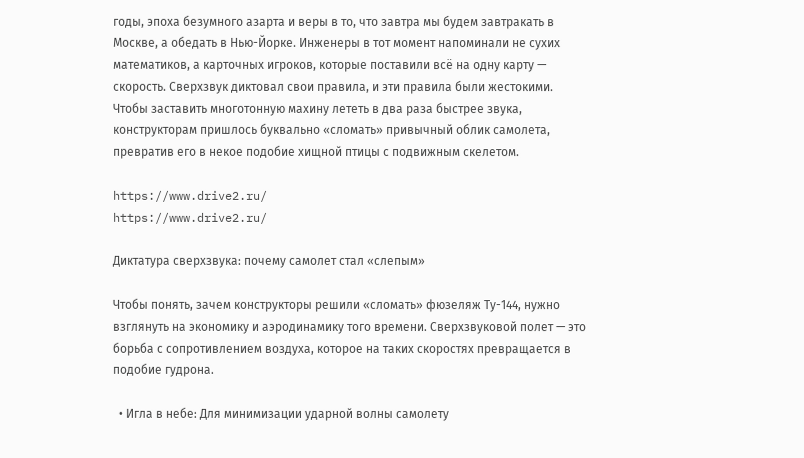годы, эпоха безумного азарта и веры в то, что завтра мы будем завтракать в Москве, а обедать в Нью-Йорке. Инженеры в тот момент напоминали не сухих математиков, а карточных игроков, которые поставили всё на одну карту — скорость. Сверхзвук диктовал свои правила, и эти правила были жестокими. Чтобы заставить многотонную махину лететь в два раза быстрее звука, конструкторам пришлось буквально «сломать» привычный облик самолета, превратив его в некое подобие хищной птицы с подвижным скелетом.

https://www.drive2.ru/
https://www.drive2.ru/

Диктатура сверхзвука: почему самолет стал «слепым»

Чтобы понять, зачем конструкторы решили «сломать» фюзеляж Ту-144, нужно взглянуть на экономику и аэродинамику того времени. Сверхзвуковой полет — это борьба с сопротивлением воздуха, которое на таких скоростях превращается в подобие гудрона.

  • Игла в небе: Для минимизации ударной волны самолету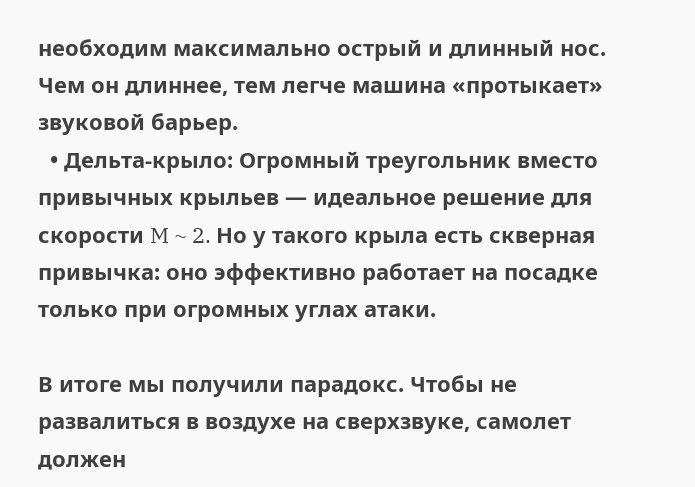необходим максимально острый и длинный нос. Чем он длиннее, тем легче машина «протыкает» звуковой барьер.
  • Дельта-крыло: Огромный треугольник вместо привычных крыльев — идеальное решение для скорости M ~ 2. Но у такого крыла есть скверная привычка: оно эффективно работает на посадке только при огромных углах атаки.

В итоге мы получили парадокс. Чтобы не развалиться в воздухе на сверхзвуке, самолет должен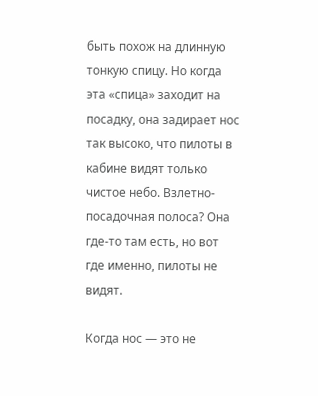быть похож на длинную тонкую спицу. Но когда эта «спица» заходит на посадку, она задирает нос так высоко, что пилоты в кабине видят только чистое небо. Взлетно-посадочная полоса? Она где-то там есть, но вот где именно, пилоты не видят.

Когда нос — это не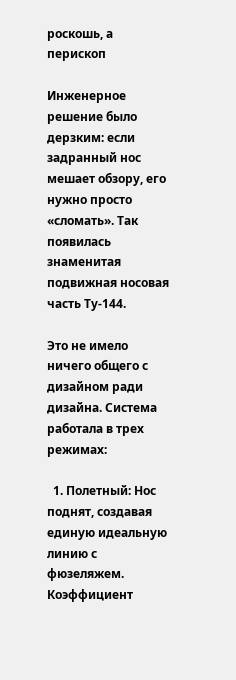роскошь, а перископ

Инженерное решение было дерзким: если задранный нос мешает обзору, его нужно просто «сломать». Так появилась знаменитая подвижная носовая часть Ту-144.

Это не имело ничего общего с дизайном ради дизайна. Система работала в трех режимах:

  1. Полетный: Нос поднят, создавая единую идеальную линию с фюзеляжем. Коэффициент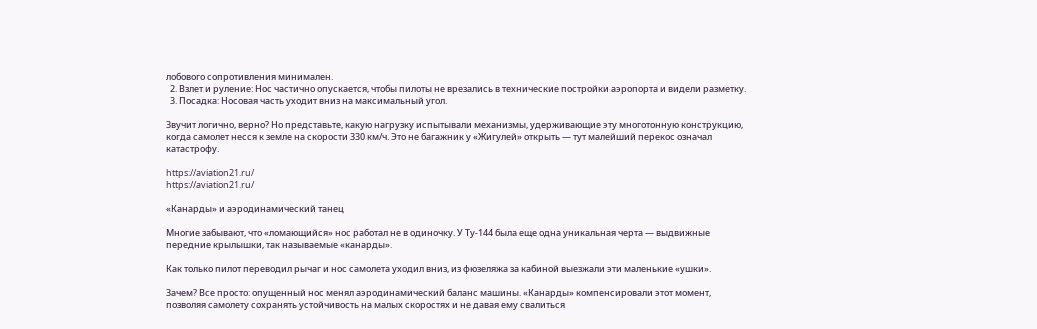лобового сопротивления минимален.
  2. Взлет и руление: Нос частично опускается, чтобы пилоты не врезались в технические постройки аэропорта и видели разметку.
  3. Посадка: Носовая часть уходит вниз на максимальный угол.

Звучит логично, верно? Но представьте, какую нагрузку испытывали механизмы, удерживающие эту многотонную конструкцию, когда самолет несся к земле на скорости 330 км/ч. Это не багажник у «Жигулей» открыть — тут малейший перекос означал катастрофу.

https://aviation21.ru/
https://aviation21.ru/

«Канарды» и аэродинамический танец

Многие забывают, что «ломающийся» нос работал не в одиночку. У Ту-144 была еще одна уникальная черта — выдвижные передние крылышки, так называемые «канарды».

Как только пилот переводил рычаг и нос самолета уходил вниз, из фюзеляжа за кабиной выезжали эти маленькие «ушки».

Зачем? Все просто: опущенный нос менял аэродинамический баланс машины. «Канарды» компенсировали этот момент, позволяя самолету сохранять устойчивость на малых скоростях и не давая ему свалиться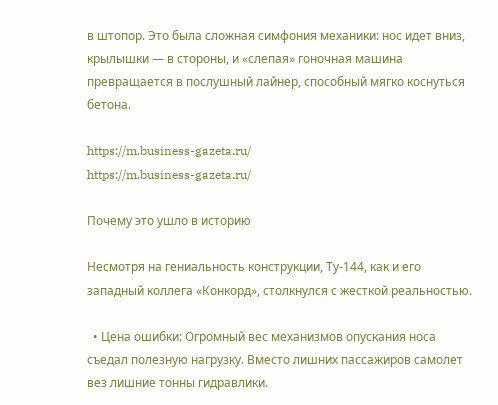в штопор. Это была сложная симфония механики: нос идет вниз, крылышки — в стороны, и «слепая» гоночная машина превращается в послушный лайнер, способный мягко коснуться бетона.

https://m.business-gazeta.ru/
https://m.business-gazeta.ru/

Почему это ушло в историю

Несмотря на гениальность конструкции, Ту-144, как и его западный коллега «Конкорд», столкнулся с жесткой реальностью.

  • Цена ошибки: Огромный вес механизмов опускания носа съедал полезную нагрузку. Вместо лишних пассажиров самолет вез лишние тонны гидравлики.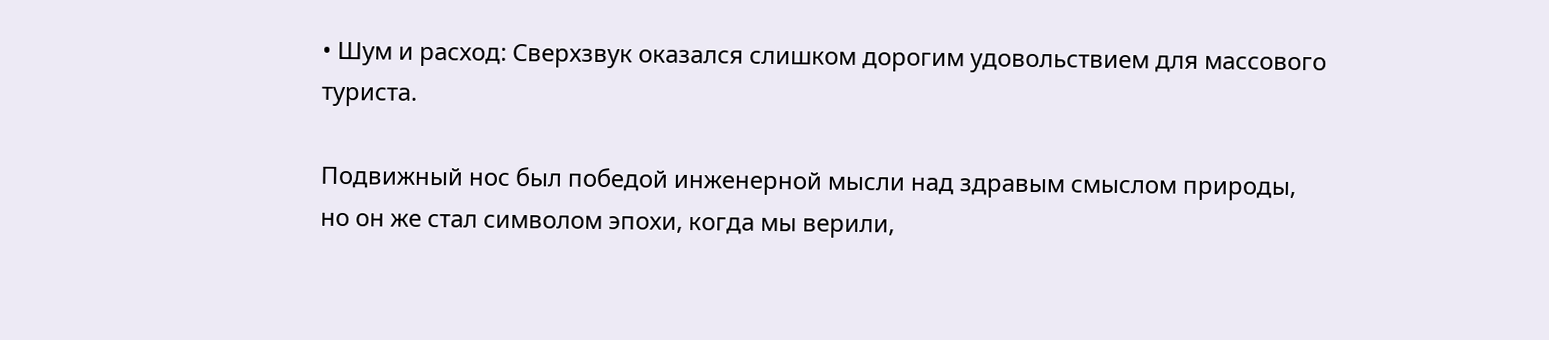• Шум и расход: Сверхзвук оказался слишком дорогим удовольствием для массового туриста.

Подвижный нос был победой инженерной мысли над здравым смыслом природы, но он же стал символом эпохи, когда мы верили,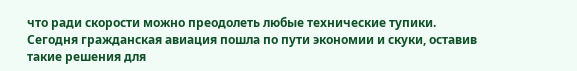что ради скорости можно преодолеть любые технические тупики. Сегодня гражданская авиация пошла по пути экономии и скуки, оставив такие решения для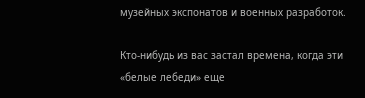музейных экспонатов и военных разработок.

Кто-нибудь из вас застал времена, когда эти «белые лебеди» еще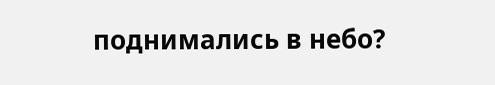поднимались в небо?